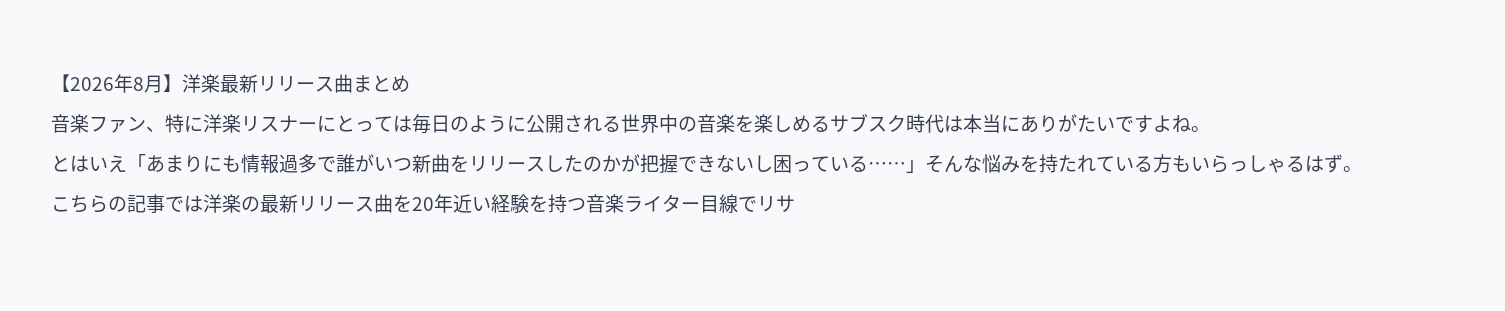【2026年8月】洋楽最新リリース曲まとめ
音楽ファン、特に洋楽リスナーにとっては毎日のように公開される世界中の音楽を楽しめるサブスク時代は本当にありがたいですよね。
とはいえ「あまりにも情報過多で誰がいつ新曲をリリースしたのかが把握できないし困っている……」そんな悩みを持たれている方もいらっしゃるはず。
こちらの記事では洋楽の最新リリース曲を20年近い経験を持つ音楽ライター目線でリサ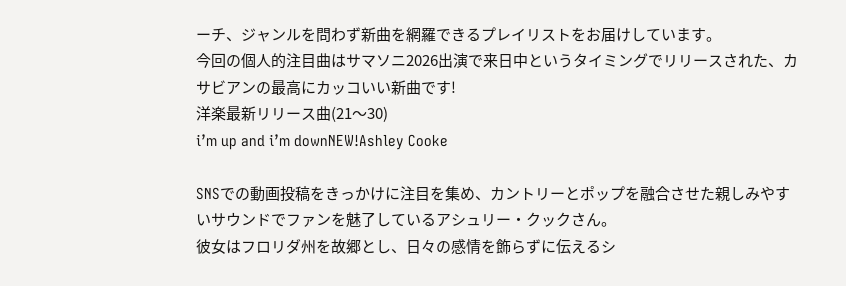ーチ、ジャンルを問わず新曲を網羅できるプレイリストをお届けしています。
今回の個人的注目曲はサマソニ2026出演で来日中というタイミングでリリースされた、カサビアンの最高にカッコいい新曲です!
洋楽最新リリース曲(21〜30)
i’m up and i’m downNEW!Ashley Cooke

SNSでの動画投稿をきっかけに注目を集め、カントリーとポップを融合させた親しみやすいサウンドでファンを魅了しているアシュリー・クックさん。
彼女はフロリダ州を故郷とし、日々の感情を飾らずに伝えるシ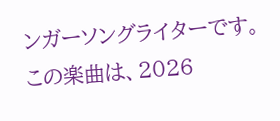ンガーソングライターです。
この楽曲は、2026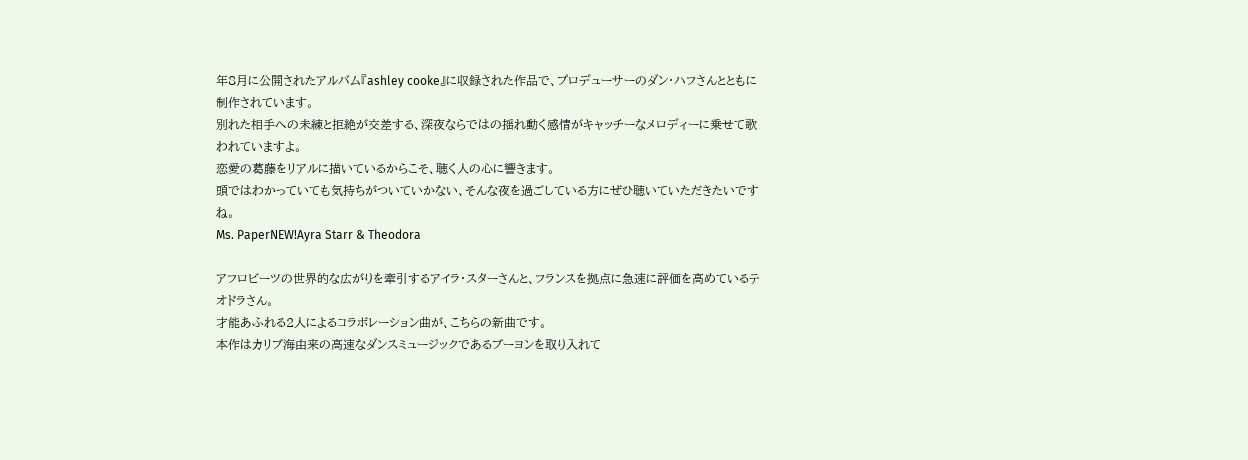年8月に公開されたアルバム『ashley cooke』に収録された作品で、プロデューサーのダン・ハフさんとともに制作されています。
別れた相手への未練と拒絶が交差する、深夜ならではの揺れ動く感情がキャッチーなメロディーに乗せて歌われていますよ。
恋愛の葛藤をリアルに描いているからこそ、聴く人の心に響きます。
頭ではわかっていても気持ちがついていかない、そんな夜を過ごしている方にぜひ聴いていただきたいですね。
Ms. PaperNEW!Ayra Starr & Theodora

アフロビーツの世界的な広がりを牽引するアイラ・スターさんと、フランスを拠点に急速に評価を高めているテオドラさん。
才能あふれる2人によるコラボレーション曲が、こちらの新曲です。
本作はカリブ海由来の高速なダンスミュージックであるブーヨンを取り入れて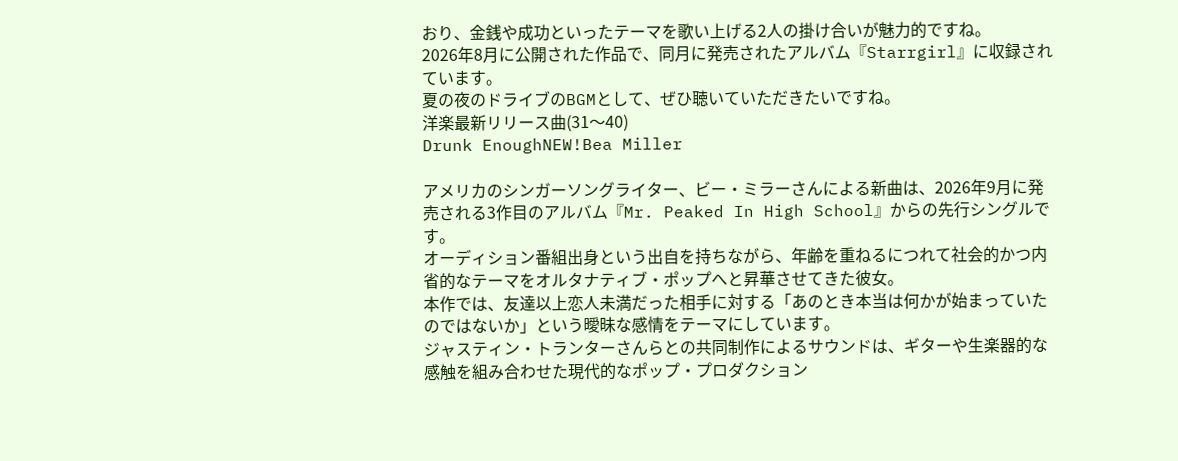おり、金銭や成功といったテーマを歌い上げる2人の掛け合いが魅力的ですね。
2026年8月に公開された作品で、同月に発売されたアルバム『Starrgirl』に収録されています。
夏の夜のドライブのBGMとして、ぜひ聴いていただきたいですね。
洋楽最新リリース曲(31〜40)
Drunk EnoughNEW!Bea Miller

アメリカのシンガーソングライター、ビー・ミラーさんによる新曲は、2026年9月に発売される3作目のアルバム『Mr. Peaked In High School』からの先行シングルです。
オーディション番組出身という出自を持ちながら、年齢を重ねるにつれて社会的かつ内省的なテーマをオルタナティブ・ポップへと昇華させてきた彼女。
本作では、友達以上恋人未満だった相手に対する「あのとき本当は何かが始まっていたのではないか」という曖昧な感情をテーマにしています。
ジャスティン・トランターさんらとの共同制作によるサウンドは、ギターや生楽器的な感触を組み合わせた現代的なポップ・プロダクション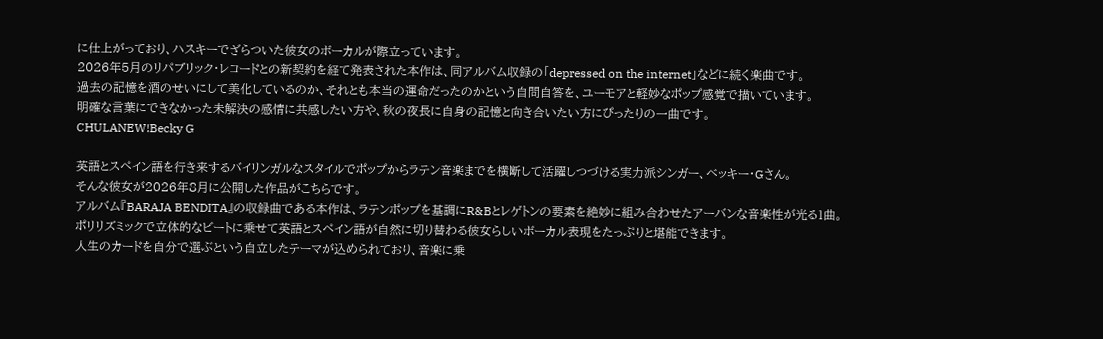に仕上がっており、ハスキーでざらついた彼女のボーカルが際立っています。
2026年5月のリパブリック・レコードとの新契約を経て発表された本作は、同アルバム収録の「depressed on the internet」などに続く楽曲です。
過去の記憶を酒のせいにして美化しているのか、それとも本当の運命だったのかという自問自答を、ユーモアと軽妙なポップ感覚で描いています。
明確な言葉にできなかった未解決の感情に共感したい方や、秋の夜長に自身の記憶と向き合いたい方にぴったりの一曲です。
CHULANEW!Becky G

英語とスペイン語を行き来するバイリンガルなスタイルでポップからラテン音楽までを横断して活躍しつづける実力派シンガー、ベッキー・Gさん。
そんな彼女が2026年8月に公開した作品がこちらです。
アルバム『BARAJA BENDITA』の収録曲である本作は、ラテンポップを基調にR&Bとレゲトンの要素を絶妙に組み合わせたアーバンな音楽性が光る1曲。
ポリリズミックで立体的なビートに乗せて英語とスペイン語が自然に切り替わる彼女らしいボーカル表現をたっぷりと堪能できます。
人生のカードを自分で選ぶという自立したテーマが込められており、音楽に乗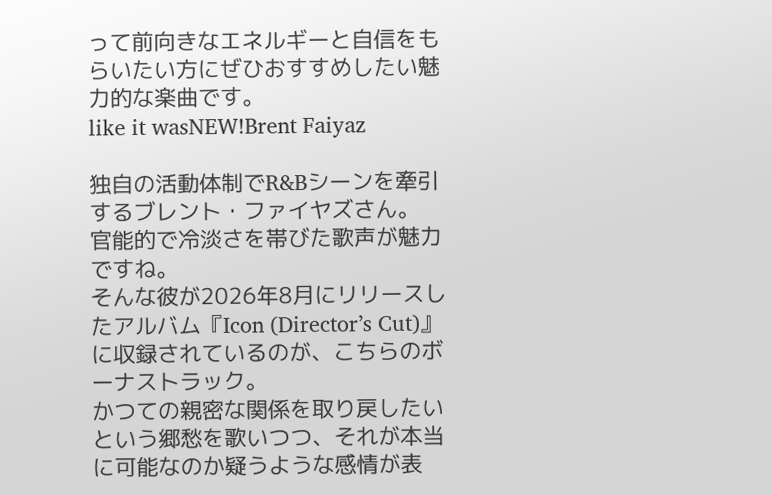って前向きなエネルギーと自信をもらいたい方にぜひおすすめしたい魅力的な楽曲です。
like it wasNEW!Brent Faiyaz

独自の活動体制でR&Bシーンを牽引するブレント・ファイヤズさん。
官能的で冷淡さを帯びた歌声が魅力ですね。
そんな彼が2026年8月にリリースしたアルバム『Icon (Director’s Cut)』に収録されているのが、こちらのボーナストラック。
かつての親密な関係を取り戻したいという郷愁を歌いつつ、それが本当に可能なのか疑うような感情が表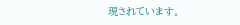現されています。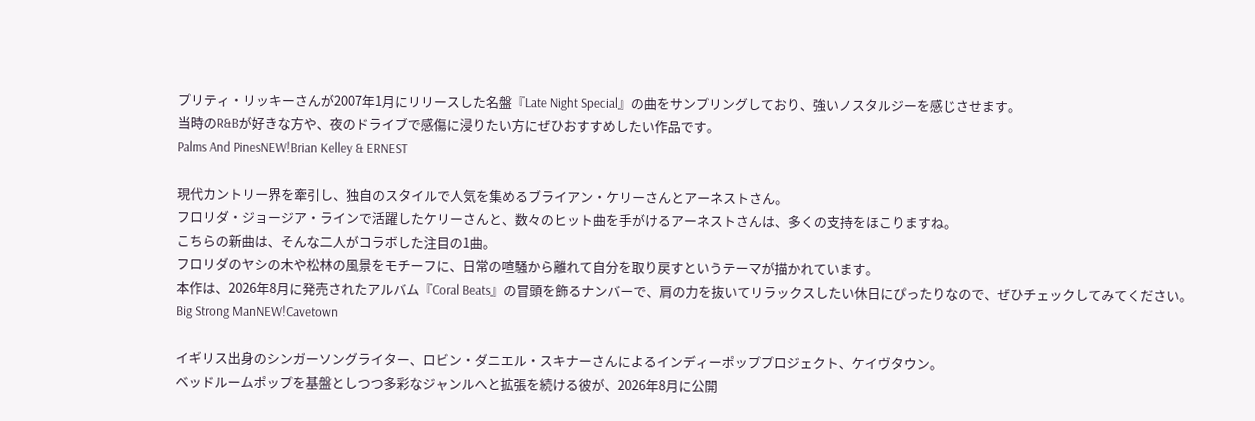プリティ・リッキーさんが2007年1月にリリースした名盤『Late Night Special』の曲をサンプリングしており、強いノスタルジーを感じさせます。
当時のR&Bが好きな方や、夜のドライブで感傷に浸りたい方にぜひおすすめしたい作品です。
Palms And PinesNEW!Brian Kelley & ERNEST

現代カントリー界を牽引し、独自のスタイルで人気を集めるブライアン・ケリーさんとアーネストさん。
フロリダ・ジョージア・ラインで活躍したケリーさんと、数々のヒット曲を手がけるアーネストさんは、多くの支持をほこりますね。
こちらの新曲は、そんな二人がコラボした注目の1曲。
フロリダのヤシの木や松林の風景をモチーフに、日常の喧騒から離れて自分を取り戻すというテーマが描かれています。
本作は、2026年8月に発売されたアルバム『Coral Beats』の冒頭を飾るナンバーで、肩の力を抜いてリラックスしたい休日にぴったりなので、ぜひチェックしてみてください。
Big Strong ManNEW!Cavetown

イギリス出身のシンガーソングライター、ロビン・ダニエル・スキナーさんによるインディーポッププロジェクト、ケイヴタウン。
ベッドルームポップを基盤としつつ多彩なジャンルへと拡張を続ける彼が、2026年8月に公開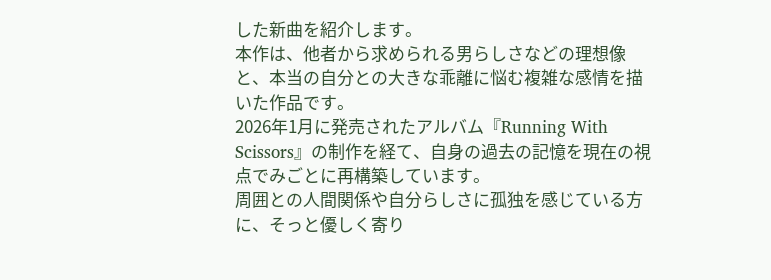した新曲を紹介します。
本作は、他者から求められる男らしさなどの理想像と、本当の自分との大きな乖離に悩む複雑な感情を描いた作品です。
2026年1月に発売されたアルバム『Running With Scissors』の制作を経て、自身の過去の記憶を現在の視点でみごとに再構築しています。
周囲との人間関係や自分らしさに孤独を感じている方に、そっと優しく寄り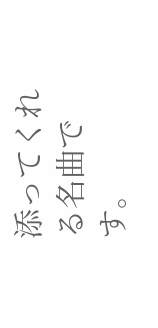添ってくれる名曲です。